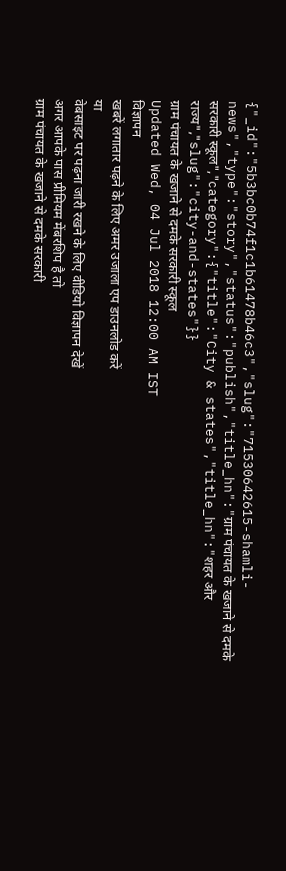{"_id":"5b3bc0b74f1c1b61478b46c3","slug":"71530642615-shamli-news","type":"story","status":"publish","title_hn":"ग्राम पंचायत के खजाने से दमके सरकारी स्कूल","category":{"title":"City & states","title_hn":"शहर और राज्य","slug":"city-and-states"}}
ग्राम पंचायत के खजाने से दमके सरकारी स्कूल
Updated Wed, 04 Jul 2018 12:00 AM IST
विज्ञापन
खबरें लगातार पढ़ने के लिए अमर उजाला एप डाउनलोड करें
या
वेबसाइट पर पढ़ना जारी रखने के लिए वीडियो विज्ञापन देखें
अगर आपके पास प्रीमियम मेंबरशिप है तो
ग्राम पंचायत के खजाने से दमके सरकारी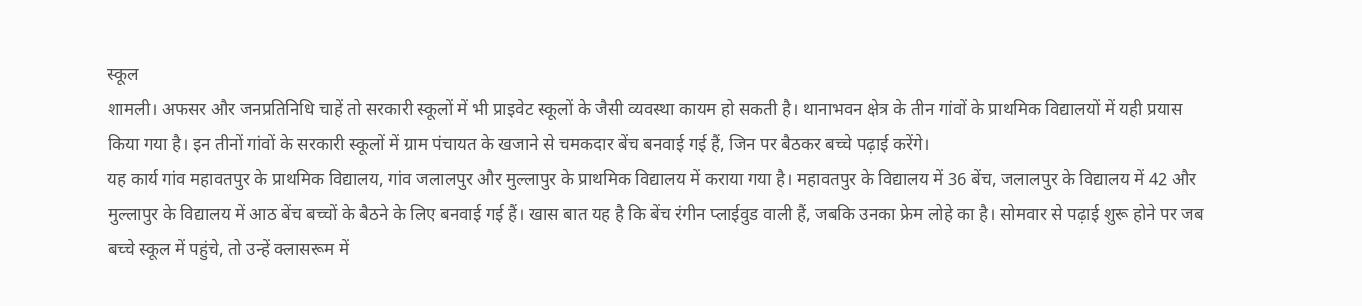स्कूल
शामली। अफसर और जनप्रतिनिधि चाहें तो सरकारी स्कूलों में भी प्राइवेट स्कूलों के जैसी व्यवस्था कायम हो सकती है। थानाभवन क्षेत्र के तीन गांवों के प्राथमिक विद्यालयों में यही प्रयास किया गया है। इन तीनों गांवों के सरकारी स्कूलों में ग्राम पंचायत के खजाने से चमकदार बेंच बनवाई गई हैं, जिन पर बैठकर बच्चे पढ़ाई करेंगे।
यह कार्य गांव महावतपुर के प्राथमिक विद्यालय, गांव जलालपुर और मुल्लापुर के प्राथमिक विद्यालय में कराया गया है। महावतपुर के विद्यालय में 36 बेंच, जलालपुर के विद्यालय में 42 और मुल्लापुर के विद्यालय में आठ बेंच बच्चों के बैठने के लिए बनवाई गई हैं। खास बात यह है कि बेंच रंगीन प्लाईवुड वाली हैं, जबकि उनका फ्रेम लोहे का है। सोमवार से पढ़ाई शुरू होने पर जब बच्चे स्कूल में पहुंचे, तो उन्हें क्लासरूम में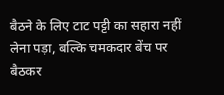बैठने के लिए टाट पट्टी का सहारा नहीं लेना पड़ा, बल्कि चमकदार बेंच पर बैठकर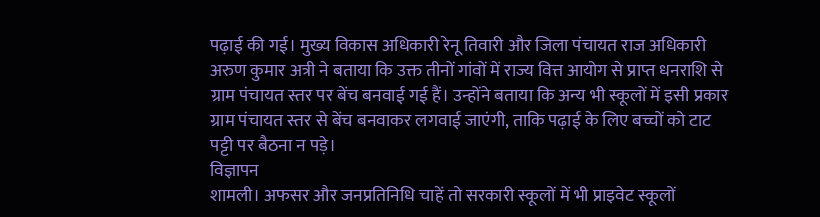पढ़ाई की गई। मुख्य विकास अधिकारी रेनू तिवारी और जिला पंचायत राज अधिकारी अरुण कुमार अत्री ने बताया कि उक्त तीनों गांवों में राज्य वित्त आयोग से प्राप्त धनराशि से ग्राम पंचायत स्तर पर बेंच बनवाई गई हैं। उन्होंने बताया कि अन्य भी स्कूलों में इसी प्रकार ग्राम पंचायत स्तर से बेंच बनवाकर लगवाई जाएंगी, ताकि पढ़ाई के लिए बच्चों को टाट पट्टी पर बैठना न पड़े।
विज्ञापन
शामली। अफसर और जनप्रतिनिधि चाहें तो सरकारी स्कूलों में भी प्राइवेट स्कूलों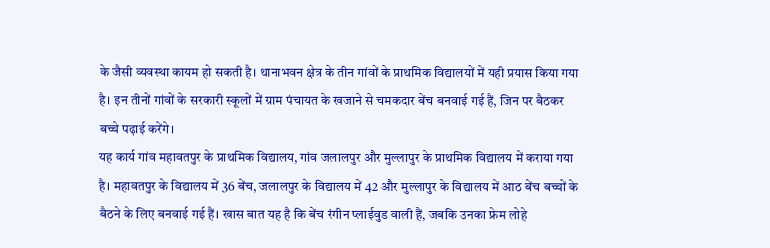के जैसी व्यवस्था कायम हो सकती है। थानाभवन क्षेत्र के तीन गांवों के प्राथमिक विद्यालयों में यही प्रयास किया गया है। इन तीनों गांवों के सरकारी स्कूलों में ग्राम पंचायत के खजाने से चमकदार बेंच बनवाई गई हैं, जिन पर बैठकर बच्चे पढ़ाई करेंगे।
यह कार्य गांव महावतपुर के प्राथमिक विद्यालय, गांव जलालपुर और मुल्लापुर के प्राथमिक विद्यालय में कराया गया है। महावतपुर के विद्यालय में 36 बेंच, जलालपुर के विद्यालय में 42 और मुल्लापुर के विद्यालय में आठ बेंच बच्चों के बैठने के लिए बनवाई गई हैं। खास बात यह है कि बेंच रंगीन प्लाईवुड वाली हैं, जबकि उनका फ्रेम लोहे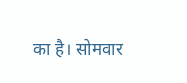का है। सोमवार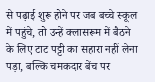से पढ़ाई शुरू होने पर जब बच्चे स्कूल में पहुंचे, तो उन्हें क्लासरूम में बैठने के लिए टाट पट्टी का सहारा नहीं लेना पड़ा, बल्कि चमकदार बेंच पर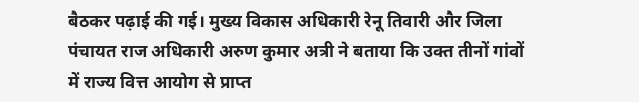बैठकर पढ़ाई की गई। मुख्य विकास अधिकारी रेनू तिवारी और जिला पंचायत राज अधिकारी अरुण कुमार अत्री ने बताया कि उक्त तीनों गांवों में राज्य वित्त आयोग से प्राप्त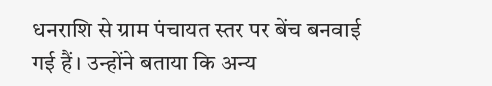धनराशि से ग्राम पंचायत स्तर पर बेंच बनवाई गई हैं। उन्होंने बताया कि अन्य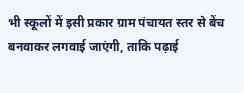भी स्कूलों में इसी प्रकार ग्राम पंचायत स्तर से बेंच बनवाकर लगवाई जाएंगी, ताकि पढ़ाई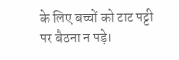के लिए बच्चों को टाट पट्टी पर बैठना न पड़े।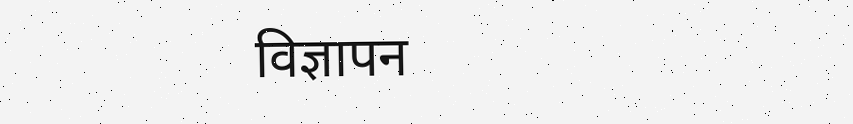विज्ञापन